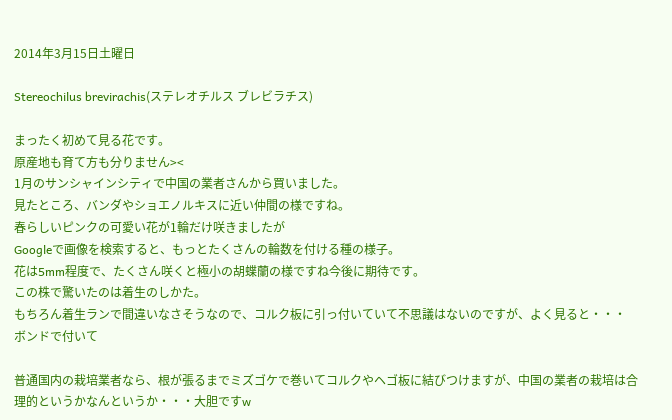2014年3月15日土曜日

Stereochilus brevirachis(ステレオチルス ブレビラチス)

まったく初めて見る花です。
原産地も育て方も分りません><
1月のサンシャインシティで中国の業者さんから買いました。
見たところ、バンダやショエノルキスに近い仲間の様ですね。
春らしいピンクの可愛い花が1輪だけ咲きましたが
Googleで画像を検索すると、もっとたくさんの輪数を付ける種の様子。
花は5mm程度で、たくさん咲くと極小の胡蝶蘭の様ですね今後に期待です。
この株で驚いたのは着生のしかた。
もちろん着生ランで間違いなさそうなので、コルク板に引っ付いていて不思議はないのですが、よく見ると・・・
ボンドで付いて

普通国内の栽培業者なら、根が張るまでミズゴケで巻いてコルクやヘゴ板に結びつけますが、中国の業者の栽培は合理的というかなんというか・・・大胆ですw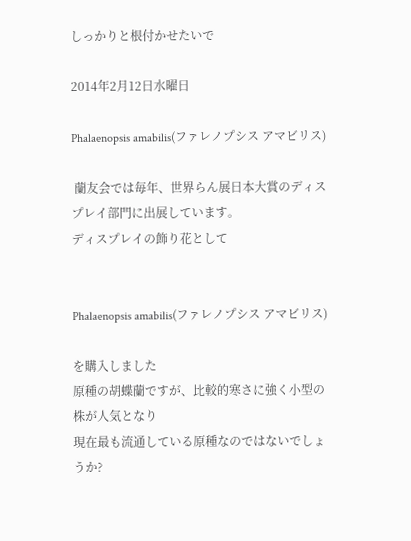しっかりと根付かせたいで

2014年2月12日水曜日

Phalaenopsis amabilis(ファレノプシス アマビリス)

 蘭友会では毎年、世界らん展日本大賞のディスプレイ部門に出展しています。
ディスプレイの飾り花として


Phalaenopsis amabilis(ファレノプシス アマビリス)

を購入しました
原種の胡蝶蘭ですが、比較的寒さに強く小型の株が人気となり
現在最も流通している原種なのではないでしょうか?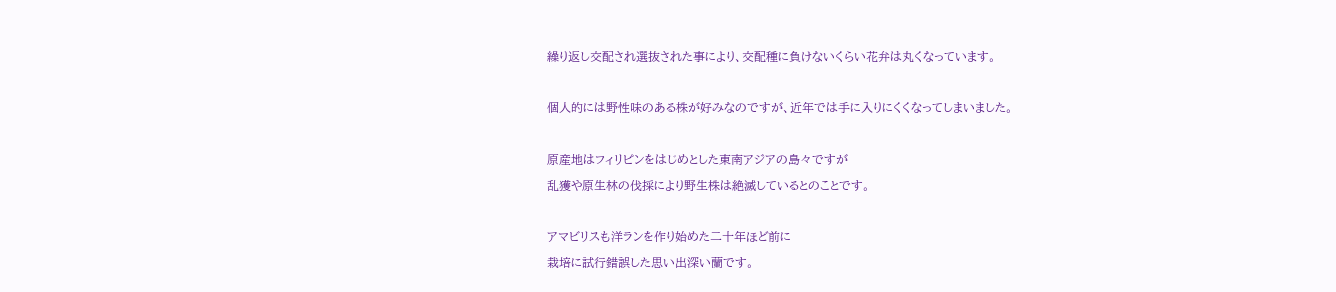繰り返し交配され選抜された事により、交配種に負けないくらい花弁は丸くなっています。

個人的には野性味のある株が好みなのですが、近年では手に入りにくくなってしまいました。

原産地はフィリピンをはじめとした東南アジアの島々ですが
乱獲や原生林の伐採により野生株は絶滅しているとのことです。

アマビリスも洋ランを作り始めた二十年ほど前に
栽培に試行錯誤した思い出深い蘭です。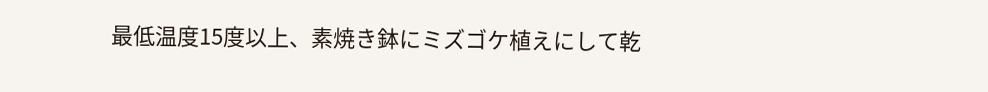最低温度15度以上、素焼き鉢にミズゴケ植えにして乾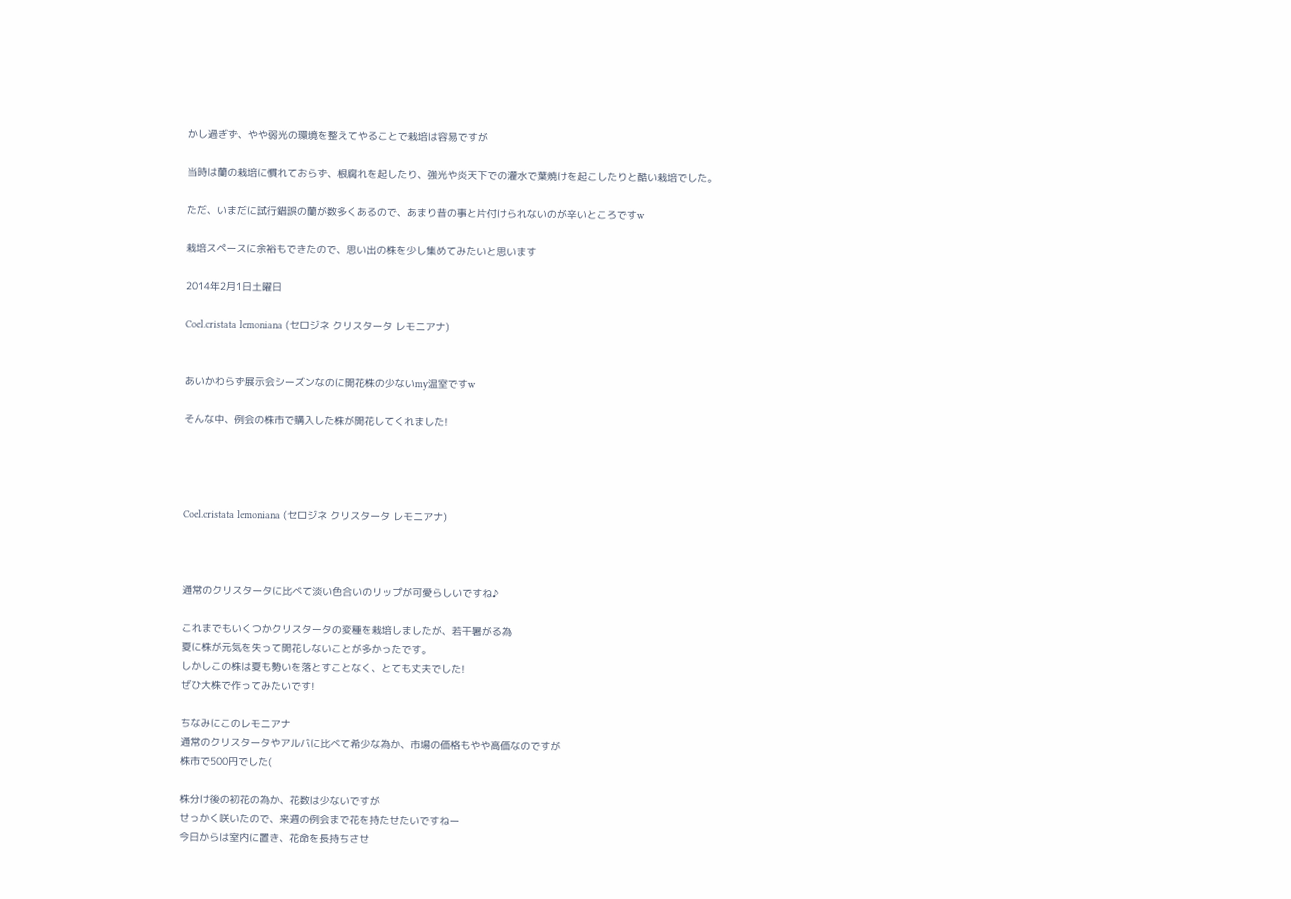かし過ぎず、やや弱光の環境を整えてやることで栽培は容易ですが

当時は蘭の栽培に慣れておらず、根腐れを起したり、強光や炎天下での灌水で葉焼けを起こしたりと酷い栽培でした。

ただ、いまだに試行錯誤の蘭が数多くあるので、あまり昔の事と片付けられないのが辛いところですw

栽培スペースに余裕もできたので、思い出の株を少し集めてみたいと思います

2014年2月1日土曜日

Coel.cristata lemoniana (セロジネ クリスタータ レモニアナ)


あいかわらず展示会シーズンなのに開花株の少ないmy温室ですw

そんな中、例会の株市で購入した株が開花してくれました!




Coel.cristata lemoniana (セロジネ クリスタータ レモニアナ)



通常のクリスタータに比べて淡い色合いのリップが可愛らしいですね♪

これまでもいくつかクリスタータの変種を栽培しましたが、若干暑がる為
夏に株が元気を失って開花しないことが多かったです。
しかしこの株は夏も勢いを落とすことなく、とても丈夫でした!
ぜひ大株で作ってみたいです!

ちなみにこのレモニアナ
通常のクリスタータやアルバに比べて希少な為か、市場の価格もやや高価なのですが
株市で500円でした(

株分け後の初花の為か、花数は少ないですが
せっかく咲いたので、来週の例会まで花を持たせたいですねー
今日からは室内に置き、花命を長持ちさせ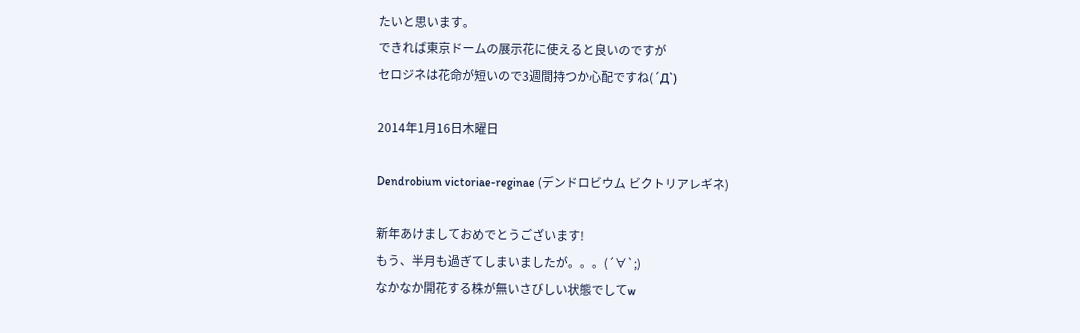たいと思います。
できれば東京ドームの展示花に使えると良いのですが
セロジネは花命が短いので3週間持つか心配ですね(´Д`)

2014年1月16日木曜日

Dendrobium victoriae-reginae (デンドロビウム ビクトリアレギネ)

新年あけましておめでとうございます!
もう、半月も過ぎてしまいましたが。。。(´∀`;)
なかなか開花する株が無いさびしい状態でしてw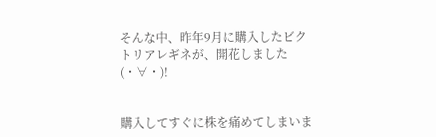そんな中、昨年9月に購入したビクトリアレギネが、開花しました(・∀・)!


購入してすぐに株を痛めてしまいま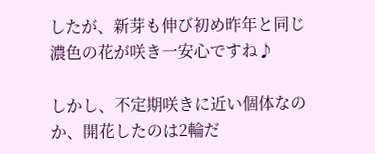したが、新芽も伸び初め昨年と同じ濃色の花が咲き一安心ですね♪

しかし、不定期咲きに近い個体なのか、開花したのは2輪だ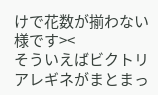けで花数が揃わない様です><
そういえばビクトリアレギネがまとまっ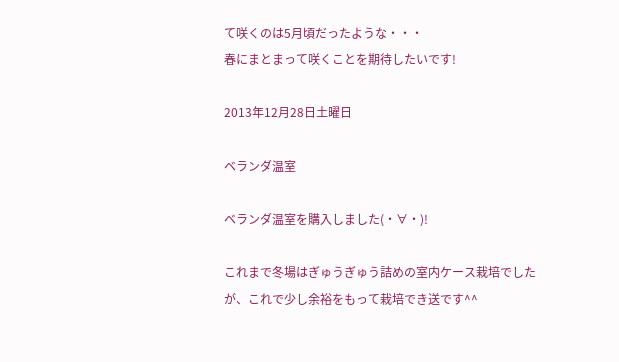て咲くのは5月頃だったような・・・
春にまとまって咲くことを期待したいです!

2013年12月28日土曜日

ベランダ温室

ベランダ温室を購入しました(・∀・)!

これまで冬場はぎゅうぎゅう詰めの室内ケース栽培でしたが、これで少し余裕をもって栽培でき送です^^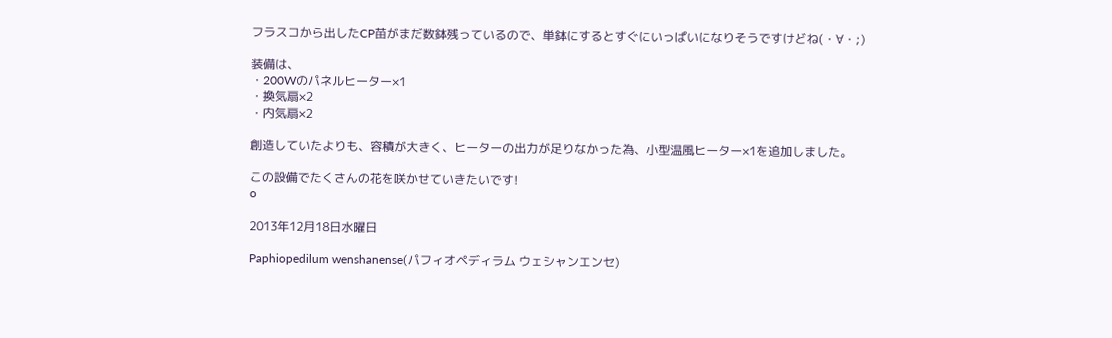フラスコから出したCP苗がまだ数鉢残っているので、単鉢にするとすぐにいっぱいになりそうですけどね(・∀・;)

装備は、
・200Wのパネルヒーター×1
・換気扇×2
・内気扇×2

創造していたよりも、容積が大きく、ヒーターの出力が足りなかった為、小型温風ヒーター×1を追加しました。

この設備でたくさんの花を咲かせていきたいです!
o

2013年12月18日水曜日

Paphiopedilum wenshanense(パフィオペディラム ウェシャンエンセ)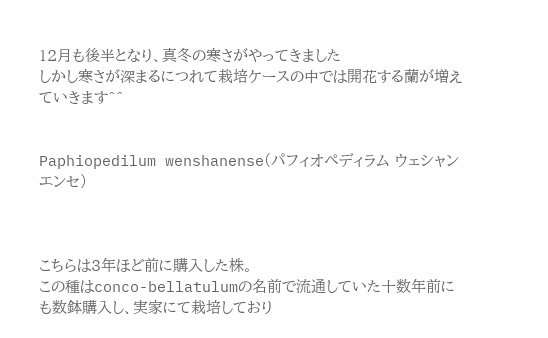12月も後半となり、真冬の寒さがやってきました
しかし寒さが深まるにつれて栽培ケースの中では開花する蘭が増えていきます^^


Paphiopedilum wenshanense(パフィオペディラム ウェシャンエンセ)



こちらは3年ほど前に購入した株。
この種はconco-bellatulumの名前で流通していた十数年前にも数鉢購入し、実家にて栽培しており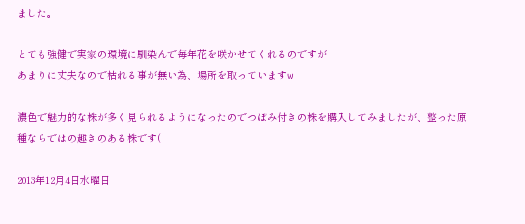ました。

とても強健で実家の環境に馴染んで毎年花を咲かせてくれるのですが
あまりに丈夫なので枯れる事が無い為、場所を取っていますw

濃色で魅力的な株が多く見られるようになったのでつぼみ付きの株を購入してみましたが、整った原種ならではの趣きのある株です(

2013年12月4日水曜日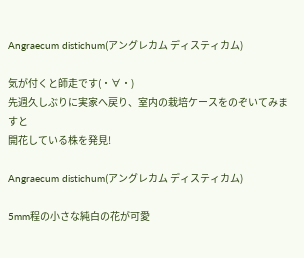Angraecum distichum(アングレカム ディスティカム)

気が付くと師走です(・∀・)
先週久しぶりに実家へ戻り、室内の栽培ケースをのぞいてみますと
開花している株を発見!

Angraecum distichum(アングレカム ディスティカム)

5mm程の小さな純白の花が可愛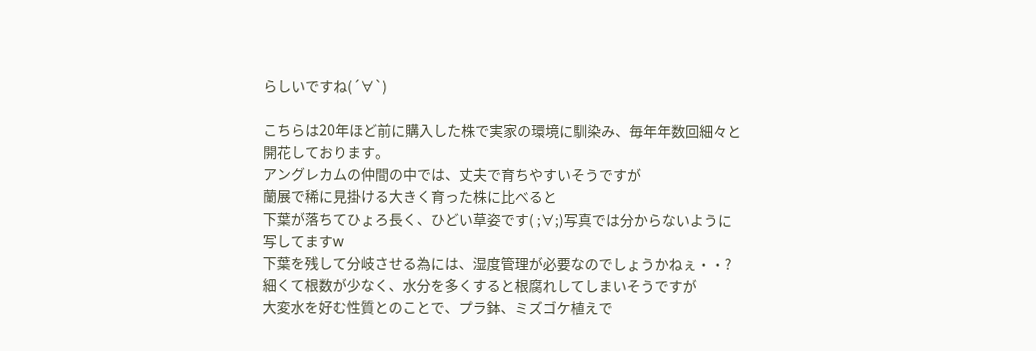らしいですね(´∀`)

こちらは20年ほど前に購入した株で実家の環境に馴染み、毎年年数回細々と開花しております。
アングレカムの仲間の中では、丈夫で育ちやすいそうですが
蘭展で稀に見掛ける大きく育った株に比べると
下葉が落ちてひょろ長く、ひどい草姿です( ;∀;)写真では分からないように写してますw
下葉を残して分岐させる為には、湿度管理が必要なのでしょうかねぇ・・?
細くて根数が少なく、水分を多くすると根腐れしてしまいそうですが
大変水を好む性質とのことで、プラ鉢、ミズゴケ植えで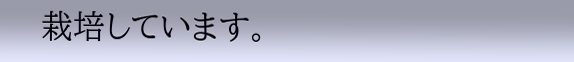栽培しています。